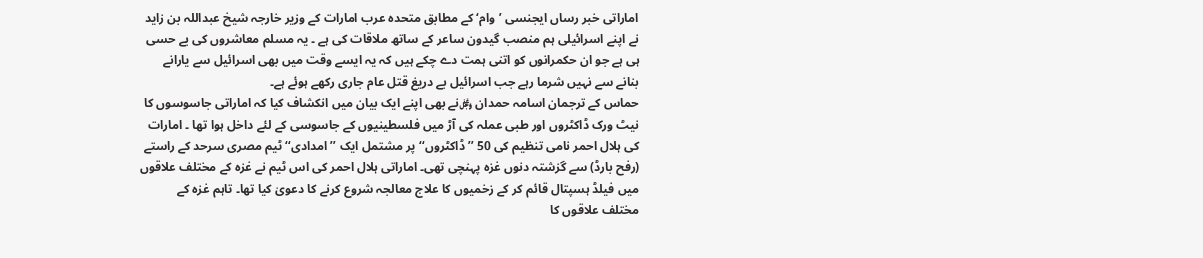اماراتی خبر رساں ایجنسی ’وام‘ کے مطابق متحدہ عرب امارات کے وزیر خارجہ شیخ عبداللہ بن زاید نے اپنے اسرائیلی ہم منصب گیدون ساعر کے ساتھ ملاقات کی ہے ۔ یہ مسلم معاشروں کی بے حسی ہی ہے جو ان حکمرانوں کو اتنی ہمت دے چکے ہیں کہ یہ ایسے وقت میں بھی اسرائیل سے یارانے بنانے سے نہیں شرما رہے جب اسرائیل بے دریغ قتل عام جاری رکھے ہوئے ہے۔
حماس کے ترجمان اسامہ حمدان ﷿نے بھی اپنے ایک بیان میں انکشاف کیا کہ اماراتی جاسوسوں کا نیٹ ورک ڈاکٹروں اور طبی عملہ کی آڑ میں فلسطینیوں کے جاسوسی کے لئے داخل ہوا تھا ۔ امارات کی ہلال احمر نامی تنظیم کی 50 ’’ڈاکٹروں‘‘ پر مشتمل ایک ’’امدادی‘‘ ٹیم مصری سرحد کے راستے (رفح بارڈ) سے گزشتہ دنوں غزہ پہنچی تھی۔ اماراتی ہلال احمر کی اس ٹیم نے غزہ کے مختلف علاقوں میں فیلڈ ہسپتال قائم کر کے زخمیوں کا علاج معالجہ شروع کرنے کا دعویٰ کیا تھا۔ تاہم غزہ کے مختلف علاقوں کا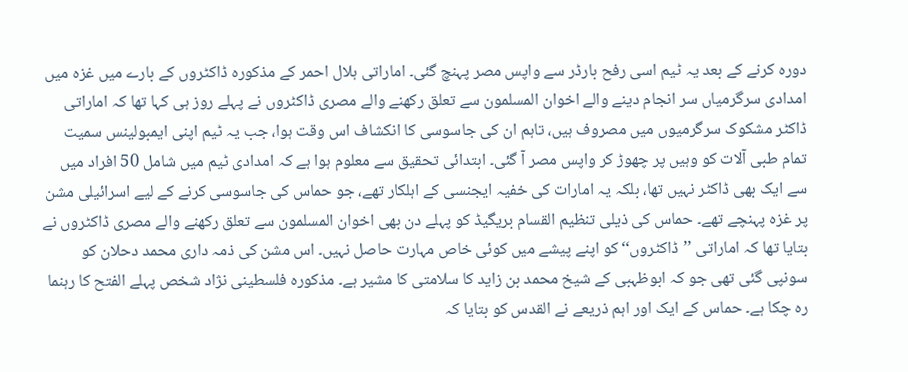دورہ کرنے کے بعد یہ ٹیم اسی رفح بارڈر سے واپس مصر پہنچ گئی۔ اماراتی ہلال احمر کے مذکورہ ڈاکٹروں کے بارے میں غزہ میں امدادی سرگرمیاں سر انجام دینے والے اخوان المسلمون سے تعلق رکھنے والے مصری ڈاکٹروں نے پہلے روز ہی کہا تھا کہ اماراتی ڈاکٹر مشکوک سرگرمیوں میں مصروف ہیں، تاہم ان کی جاسوسی کا انکشاف اس وقت ہوا، جب یہ ٹیم اپنی ایمبولینس سمیت تمام طبی آلات کو وہیں پر چھوڑ کر واپس مصر آ گئی۔ ابتدائی تحقیق سے معلوم ہوا ہے کہ امدادی ٹیم میں شامل 50 افراد میں سے ایک بھی ڈاکٹر نہیں تھا، بلکہ یہ امارات کی خفیہ ایجنسی کے اہلکار تھے، جو حماس کی جاسوسی کرنے کے لیے اسرائیلی مشن پر غزہ پہنچے تھے۔ حماس کی ذیلی تنظیم القسام بریگیڈ کو پہلے دن بھی اخوان المسلمون سے تعلق رکھنے والے مصری ڈاکٹروں نے بتایا تھا کہ اماراتی ’’ڈاکٹروں‘‘ کو اپنے پیشے میں کوئی خاص مہارت حاصل نہیں۔ اس مشن کی ذمہ داری محمد دحلان کو سونپی گئی تھی جو کہ ابوظہبی کے شیخ محمد بن زاید کا سلامتی کا مشیر ہے۔ مذکورہ فلسطینی نژاد شخص پہلے الفتح کا رہنما رہ چکا ہے۔ حماس کے ایک اور اہم ذریعے نے القدس کو بتایا کہ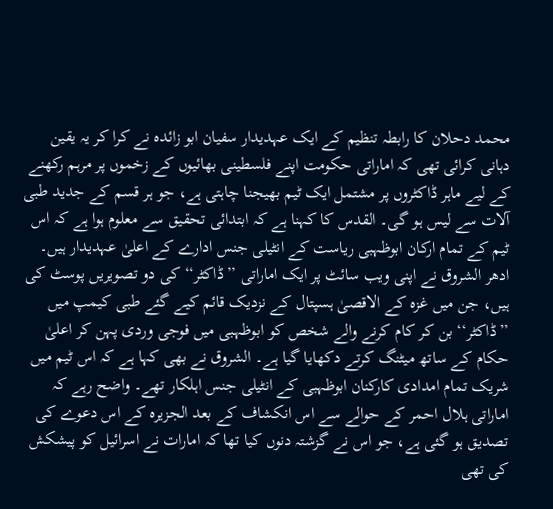محمد دحلان کا رابطہ تنظیم کے ایک عہدیدار سفیان ابو زائدہ نے کرا کر یہ یقین دہانی کرائی تھی کہ اماراتی حکومت اپنے فلسطینی بھائیوں کے زخموں پر مرہم رکھنے کے لیے ماہر ڈاکٹروں پر مشتمل ایک ٹیم بھیجنا چاہتی ہے، جو ہر قسم کے جدید طبی آلات سے لیس ہو گی۔ القدس کا کہنا ہے کہ ابتدائی تحقیق سے معلوم ہوا ہے کہ اس ٹیم کے تمام ارکان ابوظہبی ریاست کے انٹیلی جنس ادارے کے اعلیٰ عہدیدار ہیں۔ ادھر الشروق نے اپنی ویب سائٹ پر ایک اماراتی ’’ڈاکٹر‘‘ کی دو تصویریں پوسٹ کی ہیں، جن میں غزہ کے الاقصیٰ ہسپتال کے نزدیک قائم کیے گئے طبی کیمپ میں ’’ڈاکٹر‘‘ بن کر کام کرنے والے شخص کو ابوظہبی میں فوجی وردی پہن کر اعلیٰ حکام کے ساتھ میٹنگ کرتے دکھایا گیا ہے۔ الشروق نے بھی کہا ہے کہ اس ٹیم میں شریک تمام امدادی کارکنان ابوظہبی کے انٹیلی جنس اہلکار تھے۔ واضح رہے کہ اماراتی ہلال احمر کے حوالے سے اس انکشاف کے بعد الجزیرہ کے اس دعوے کی تصدیق ہو گئی ہے، جو اس نے گزشتہ دنوں کیا تھا کہ امارات نے اسرائیل کو پیشکش کی تھی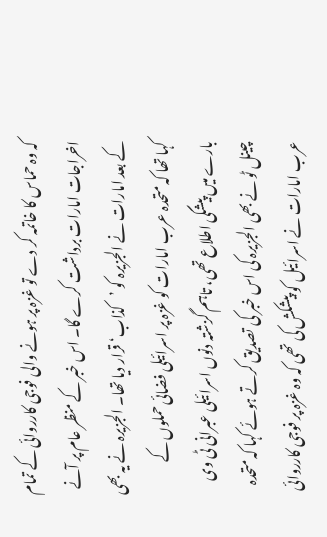کہ وہ حماس کا خاتمہ کر دے تو غزہ پر ہونے والی فوجی کارروائی کے تمام اخراجات امارات برداشت کرے گا۔ اس خبر کے منظر عام پر آنے کے بعد امارات نے الجزیرہ کو ’کذاب‘ قرار دیا تھا۔ الجزیرہ نے یہ بھی کہا تھا کہ متحدہ عرب امارات کو غزہ پر اسرائیلی فضائی حملوں کے بارے میں پیشگی اطلاع تھی، تاہم گزشتہ دنوں اسرائیلی عبرانی ٹی وی چینل ٹو نے بھی الجزیرہ کی اس خبر کی تصدیق کرتے ہوئے کہا کہ متحدہ عرب امارات نے اسرائیل کو پیشکش کی تھی کہ وہ غزہ پر فوجی کارروائی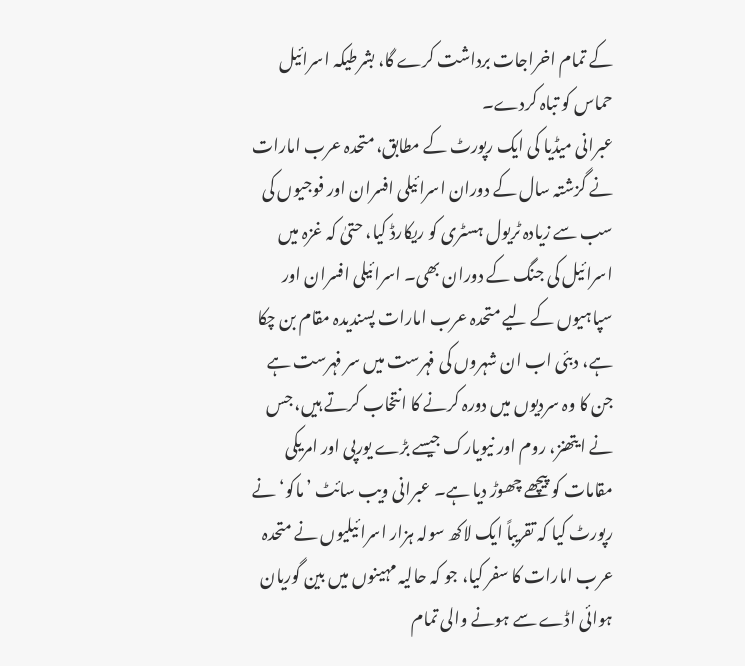کے تمام اخراجات برداشت کرے گا، بشرطیکہ اسرائیل حماس کو تباہ کردے۔
عبرانی میڈیا کی ایک رپورٹ کے مطابق، متحدہ عرب امارات نے گزشتہ سال کے دوران اسرائیلی افسران اور فوجیوں کی سب سے زیادہ ٹریول ہسٹری کو ریکارڈ کیا، حتیٰ کہ غزہ میں اسرائیل کی جنگ کے دوران بھی۔ اسرائیلی افسران اور سپاہیوں کے لیے متحدہ عرب امارات پسندیدہ مقام بن چکا ہے، دبئی اب ان شہروں کی فہرست میں سر فہرست ہے جن کا وہ سردیوں میں دورہ کرنے کا انتخاب کرتے ہیں، جس نے ایتھنز، روم اور نیویارک جیسے بڑے یورپی اور امریکی مقامات کو پیچھے چھوڑ دیا ہے۔ عبرانی ویب سائٹ ’ماکو‘ نے رپورٹ کیا کہ تقریباً ایک لاکھ سولہ ہزار اسرائیلیوں نے متحدہ عرب امارات کا سفر کیا، جو کہ حالیہ مہینوں میں بین گوریان ہوائی اڈے سے ہونے والی تمام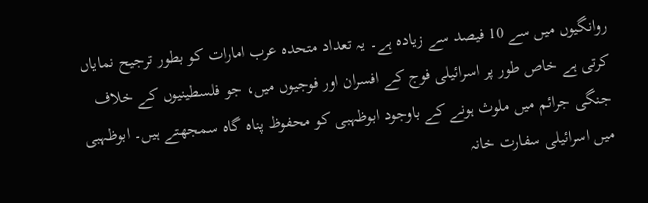روانگیوں میں سے 10 فیصد سے زیادہ ہے۔ یہ تعداد متحدہ عرب امارات کو بطور ترجیح نمایاں کرتی ہے خاص طور پر اسرائیلی فوج کے افسران اور فوجیوں میں، جو فلسطینیوں کے خلاف جنگی جرائم میں ملوث ہونے کے باوجود ابوظہبی کو محفوظ پناہ گاہ سمجھتے ہیں۔ ابوظہبی میں اسرائیلی سفارت خانہ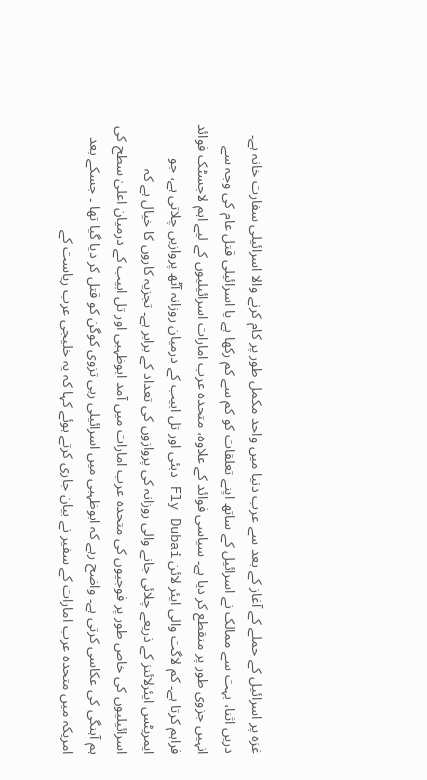غزہ پر اسرائیل کے حملے کے آغاز کے بعد سے عرب دنیا میں واحد مکمل طور پر کام کرنے والا اسرائیلی سفارت خانہ ہے۔
دریں اثنا، بہت سے ممالک نے اسرائیل کے ساتھ اپنے تعلقات کو کم سے کم رکھا ہے یا اسرائیلی قتل عام کی وجہ سے انہیں جزوی طور پر منقطع کر دیا ہے۔ سیاسی فوائد کے علاوہ، متحدہ عرب امارات اسرائیلیوں کے لیے اہم لاجسٹک فوائد فراہم کرتا ہے۔ کم لاگت والی ایئر لائن Fly Dubai دبئی اور تل ابیب کے درمیان روزانہ آٹھ پروازیں چلاتی ہے، جو ایمریٹس ایئرلائنز کے ذریعے چلائی جانے والی روزانہ کی پروازوں کی تعداد کے برابر ہے۔ تجزیہ کاروں کا خیال ہے کہ اسرائیلیوں کی خاص طور پر فوجیوں کی متحدہ عرب امارات میں آمد ابوظہبی اور تل ابیب کے درمیان اعلیٰ سطح کی ہم آہنگی کی عکاسی کرتی ہے۔ واضح رہے کہ ابوظہبی میں اسرائیلی ربی تزوی کوگن کو قتل کر دیا گیا تھا ۔ جسکے بعد امریکہ میں متحدہ عرب امارات کے سفیر نے بیان جاری کرتے ہوئے کہا کہ یہ خلیجی عرب ریاست کے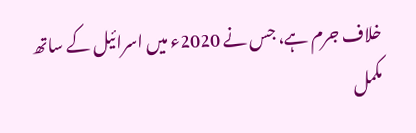خلاف جرم ہے، جس نے 2020ء میں اسرائیل کے ساتھ مکمل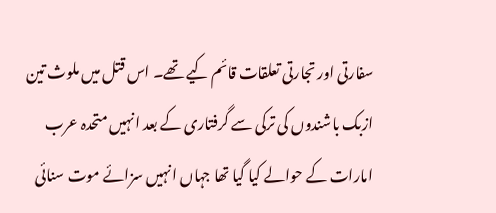سفارتی اور تجارتی تعلقات قائم کیے تھے۔ اس قتل میں ملوث تین ازبک باشندوں کی ترکی سے گرفتاری کے بعد انہیں متحدہ عرب امارات کے حوالے کیا گیا تھا جہاں انہیں سزائے موت سنائی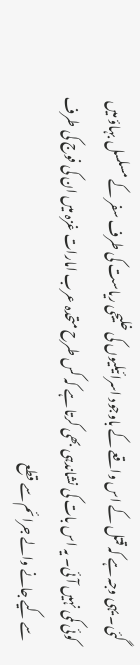گئی۔ یہی وجہ ہے کہ قتل کے اس واقعے کے باوجود اسرائیلیوں کی خلیجی ریاست کی طرف سفر کے مسلسل بہاؤ میں کوئی کمی نہیں آئی۔ یہ اس بات کی نشاندہی بھی کرتا ہے کہ کس طرح متحدہ عرب امارات غزہ میں ان کی فوج کی طرف سے کیے جانے والے جرائم سے قطع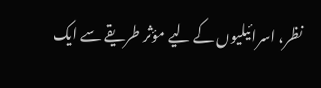نظر، اسرائیلیوں کے لیے مؤثر طریقے سے ایک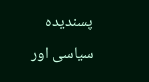پسندیدہ سیاسی اور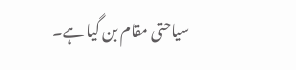سیاحتی مقام بن گیا ہے۔